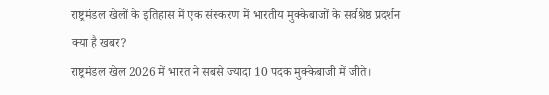राष्ट्रमंडल खेलों के इतिहास में एक संस्करण में भारतीय मुक्केबाजों के सर्वश्रेष्ठ प्रदर्शन
क्या है खबर?
राष्ट्रमंडल खेल 2026 में भारत ने सबसे ज्यादा 10 पदक मुक्केबाजी में जीते।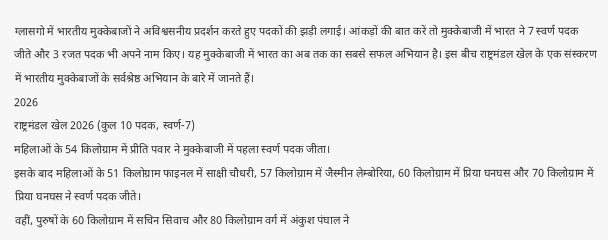ग्लासगो में भारतीय मुक्केबाजों ने अविश्वसनीय प्रदर्शन करते हुए पदकों की झड़ी लगाई। आंकड़ों की बात करें तो मुक्केबाजी में भारत ने 7 स्वर्ण पदक जीते और 3 रजत पदक भी अपने नाम किए। यह मुक्केबाजी में भारत का अब तक का सबसे सफल अभियान है। इस बीच राष्ट्रमंडल खेल के एक संस्करण में भारतीय मुक्केबाजों के सर्वश्रेष्ठ अभियान के बारे में जानते हैं।
2026
राष्ट्रमंडल खेल 2026 (कुल 10 पदक, स्वर्ण-7)
महिलाओं के 54 किलोग्राम में प्रीति पवार ने मुक्केबाजी में पहला स्वर्ण पदक जीता।
इसके बाद महिलाओं के 51 किलोग्राम फाइनल में साक्षी चौधरी, 57 किलोग्राम में जैस्मीन लेम्बोरिया, 60 किलोग्राम में प्रिया घनघस और 70 किलोग्राम में प्रिया घनघस ने स्वर्ण पदक जीते।
वहीं, पुरुषों के 60 किलोग्राम में सचिन सिवाच और 80 किलोग्राम वर्ग में अंकुश पंघाल ने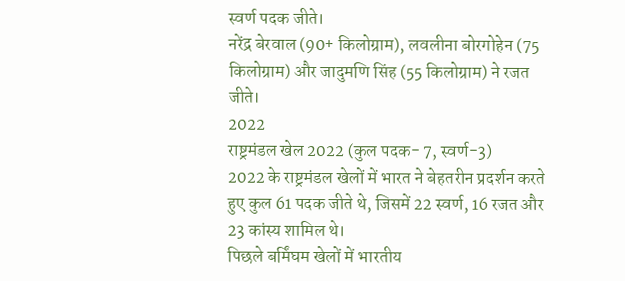स्वर्ण पदक जीते।
नरेंद्र बेरवाल (90+ किलोग्राम), लवलीना बोरगोहेन (75 किलोग्राम) और जादुमणि सिंह (55 किलोग्राम) ने रजत जीते।
2022
राष्ट्रमंडल खेल 2022 (कुल पदक- 7, स्वर्ण-3)
2022 के राष्ट्रमंडल खेलों में भारत ने बेहतरीन प्रदर्शन करते हुए कुल 61 पदक जीते थे, जिसमें 22 स्वर्ण, 16 रजत और 23 कांस्य शामिल थे।
पिछले बर्मिंघम खेलों में भारतीय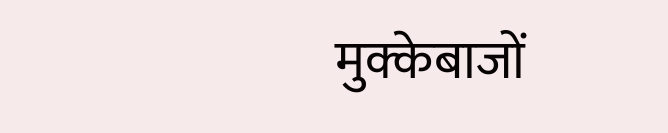मुक्केबाजों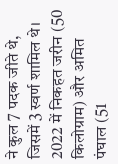ने कुल 7 पदक जीते थे, जिसमें 3 स्वर्ण शामिल थे।
2022 में निकहत जरीन (50 किलोग्राम) और अमित पंघाल (51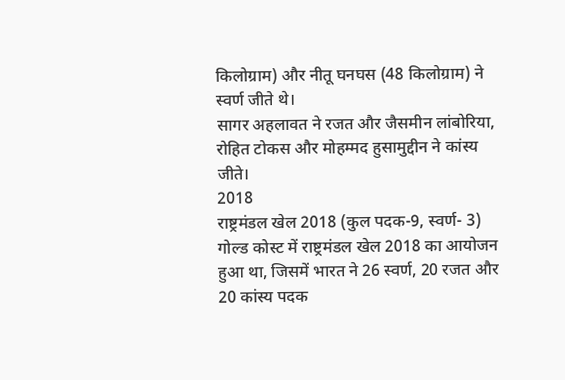किलोग्राम) और नीतू घनघस (48 किलोग्राम) ने स्वर्ण जीते थे।
सागर अहलावत ने रजत और जैसमीन लांबोरिया, रोहित टोकस और मोहम्मद हुसामुद्दीन ने कांस्य जीते।
2018
राष्ट्रमंडल खेल 2018 (कुल पदक-9, स्वर्ण- 3)
गोल्ड कोस्ट में राष्ट्रमंडल खेल 2018 का आयोजन हुआ था, जिसमें भारत ने 26 स्वर्ण, 20 रजत और 20 कांस्य पदक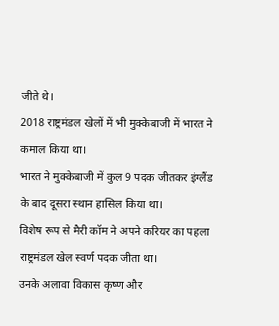जीते थे।
2018 राष्ट्रमंडल खेलों में भी मुक्केबाजी में भारत ने कमाल किया था।
भारत ने मुक्केबाजी में कुल 9 पदक जीतकर इंग्लैंड के बाद दूसरा स्थान हासिल किया था।
विशेष रूप से मैरी कॉम ने अपने करियर का पहला राष्ट्रमंडल खेल स्वर्ण पदक जीता था।
उनके अलावा विकास कृष्ण और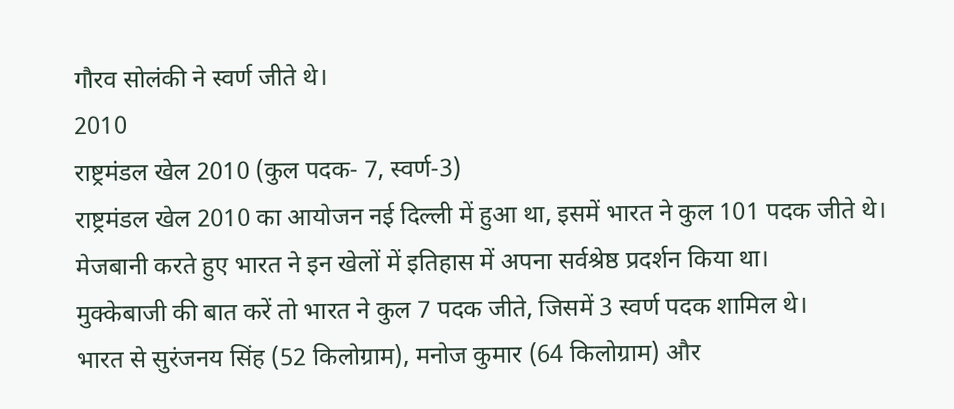गौरव सोलंकी ने स्वर्ण जीते थे।
2010
राष्ट्रमंडल खेल 2010 (कुल पदक- 7, स्वर्ण-3)
राष्ट्रमंडल खेल 2010 का आयोजन नई दिल्ली में हुआ था, इसमें भारत ने कुल 101 पदक जीते थे।
मेजबानी करते हुए भारत ने इन खेलों में इतिहास में अपना सर्वश्रेष्ठ प्रदर्शन किया था।
मुक्केबाजी की बात करें तो भारत ने कुल 7 पदक जीते, जिसमें 3 स्वर्ण पदक शामिल थे।
भारत से सुरंजनय सिंह (52 किलोग्राम), मनोज कुमार (64 किलोग्राम) और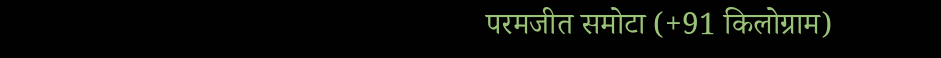परमजीत समोटा (+91 किलोग्राम)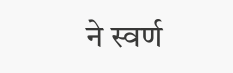ने स्वर्ण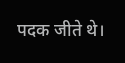पदक जीते थे।